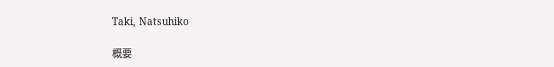Taki, Natsuhiko

概要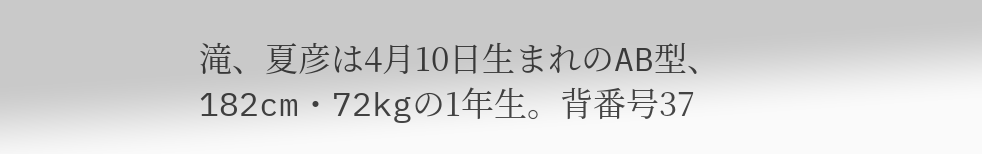滝、夏彦は4月10日生まれのAB型、182cm・72kgの1年生。背番号37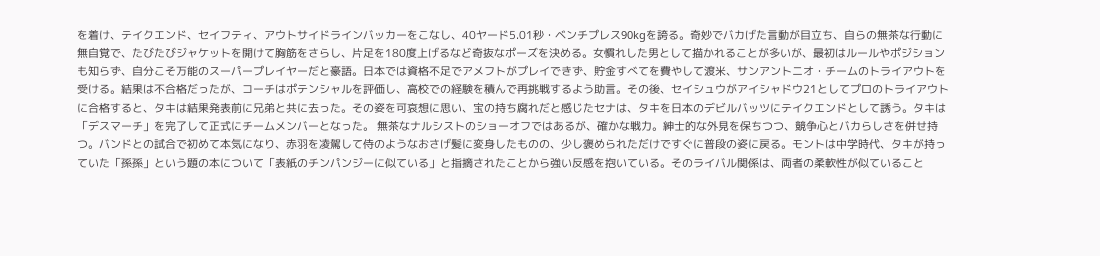を着け、テイクエンド、セイフティ、アウトサイドラインバッカーをこなし、40ヤード5.01秒・ベンチプレス90kgを誇る。奇妙でバカげた言動が目立ち、自らの無茶な行動に無自覚で、たびたびジャケットを開けて胸筋をさらし、片足を180度上げるなど奇抜なポーズを決める。女慣れした男として描かれることが多いが、最初はルールやポジションも知らず、自分こそ万能のスーパープレイヤーだと豪語。日本では資格不足でアメフトがプレイできず、貯金すべてを費やして渡米、サンアントニオ・チームのトライアウトを受ける。結果は不合格だったが、コーチはポテンシャルを評価し、高校での経験を積んで再挑戦するよう助言。その後、セイシュウがアイシャドウ21としてプロのトライアウトに合格すると、タキは結果発表前に兄弟と共に去った。その姿を可哀想に思い、宝の持ち腐れだと感じたセナは、タキを日本のデビルバッツにテイクエンドとして誘う。タキは「デスマーチ」を完了して正式にチームメンバーとなった。 無茶なナルシストのショーオフではあるが、確かな戦力。紳士的な外見を保ちつつ、競争心とバカらしさを併せ持つ。バンドとの試合で初めて本気になり、赤羽を凌駕して侍のようなおさげ髪に変身したものの、少し褒められただけですぐに普段の姿に戻る。モントは中学時代、タキが持っていた「孫孫」という題の本について「表紙のチンパンジーに似ている」と指摘されたことから強い反感を抱いている。そのライバル関係は、両者の柔軟性が似ていること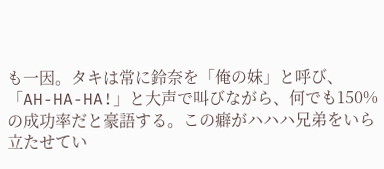も一因。タキは常に鈴奈を「俺の妹」と呼び、「AH-HA-HA!」と大声で叫びながら、何でも150%の成功率だと豪語する。この癖がハハハ兄弟をいら立たせてい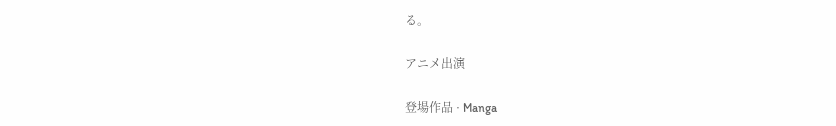る。

アニメ出演

登場作品 · Manga